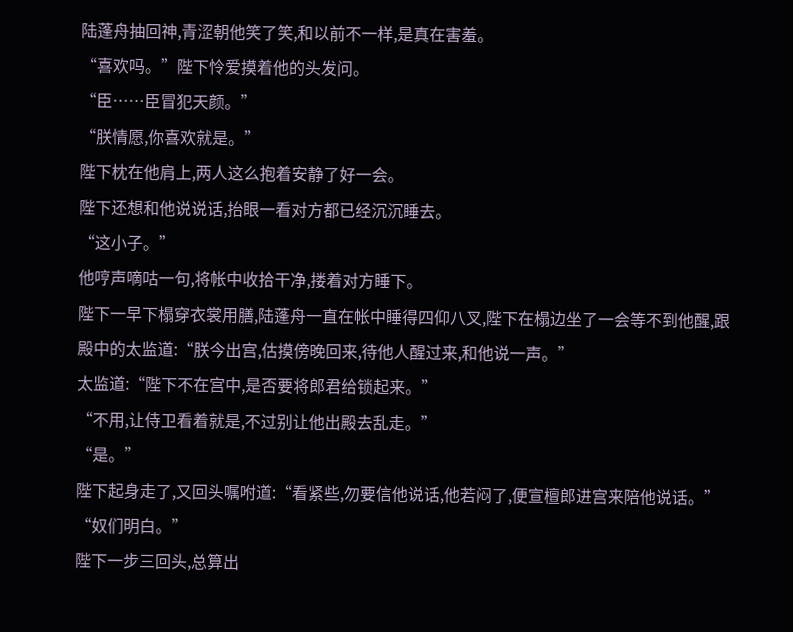陆蓬舟抽回神,青涩朝他笑了笑,和以前不一样,是真在害羞。
“喜欢吗。”陛下怜爱摸着他的头发问。
“臣……臣冒犯天颜。”
“朕情愿,你喜欢就是。”
陛下枕在他肩上,两人这么抱着安静了好一会。
陛下还想和他说说话,抬眼一看对方都已经沉沉睡去。
“这小子。”
他哼声嘀咕一句,将帐中收拾干净,搂着对方睡下。
陛下一早下榻穿衣裳用膳,陆蓬舟一直在帐中睡得四仰八叉,陛下在榻边坐了一会等不到他醒,跟殿中的太监道:“朕今出宫,估摸傍晚回来,待他人醒过来,和他说一声。”
太监道:“陛下不在宫中,是否要将郎君给锁起来。”
“不用,让侍卫看着就是,不过别让他出殿去乱走。”
“是。”
陛下起身走了,又回头嘱咐道:“看紧些,勿要信他说话,他若闷了,便宣檀郎进宫来陪他说话。”
“奴们明白。”
陛下一步三回头,总算出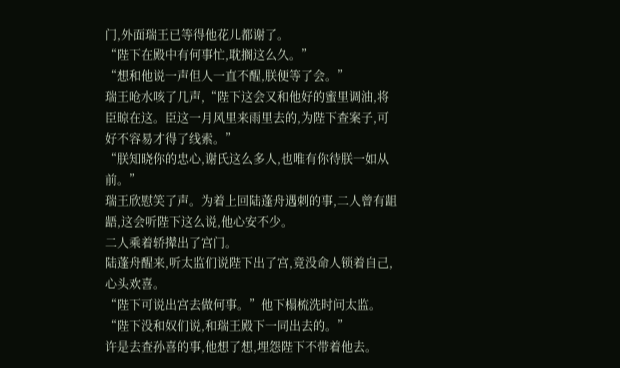门,外面瑞王已等得他花儿都谢了。
“陛下在殿中有何事忙,耽搁这么久。”
“想和他说一声但人一直不醒,朕便等了会。”
瑞王呛水咳了几声,“陛下这会又和他好的蜜里调油,将臣晾在这。臣这一月风里来雨里去的,为陛下查案子,可好不容易才得了线索。”
“朕知晓你的忠心,谢氏这么多人,也唯有你待朕一如从前。”
瑞王欣慰笑了声。为着上回陆蓬舟遇刺的事,二人曾有龃龉,这会听陛下这么说,他心安不少。
二人乘着轿撵出了宫门。
陆蓬舟醒来,听太监们说陛下出了宫,竟没命人锁着自己,心头欢喜。
“陛下可说出宫去做何事。”他下榻梳洗时问太监。
“陛下没和奴们说,和瑞王殿下一同出去的。”
许是去查孙喜的事,他想了想,埋怨陛下不带着他去。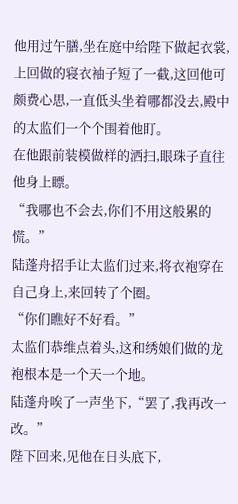他用过午膳,坐在庭中给陛下做起衣裳,上回做的寝衣袖子短了一截,这回他可颇费心思,一直低头坐着哪都没去,殿中的太监们一个个围着他盯。
在他跟前装模做样的洒扫,眼珠子直往他身上瞟。
“我哪也不会去,你们不用这般累的慌。”
陆蓬舟招手让太监们过来,将衣袍穿在自己身上,来回转了个圈。
“你们瞧好不好看。”
太监们恭维点着头,这和绣娘们做的龙袍根本是一个天一个地。
陆蓬舟唉了一声坐下,“罢了,我再改一改。”
陛下回来,见他在日头底下,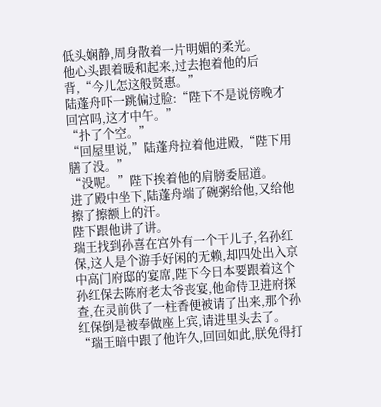低头娴静,周身散着一片明媚的柔光。
他心头跟着暖和起来,过去抱着他的后背,“今儿怎这般贤惠。”
陆蓬舟吓一跳偏过脸:“陛下不是说傍晚才回宫吗,这才中午。”
“扑了个空。”
“回屋里说,”陆蓬舟拉着他进殿,“陛下用膳了没。”
“没呢。”陛下挨着他的肩膀委屈道。
进了殿中坐下,陆蓬舟端了碗粥给他,又给他擦了擦额上的汗。
陛下跟他讲了讲。
瑞王找到孙喜在宫外有一个干儿子,名孙红保,这人是个游手好闲的无赖,却四处出入京中高门府邸的宴席,陛下今日本要跟着这个孙红保去陈府老太爷丧宴,他命侍卫进府探查,在灵前供了一柱香便被请了出来,那个孙红保倒是被奉做座上宾,请进里头去了。
“瑞王暗中跟了他许久,回回如此,朕免得打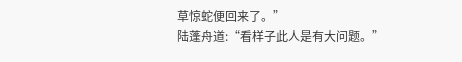草惊蛇便回来了。”
陆蓬舟道:“看样子此人是有大问题。”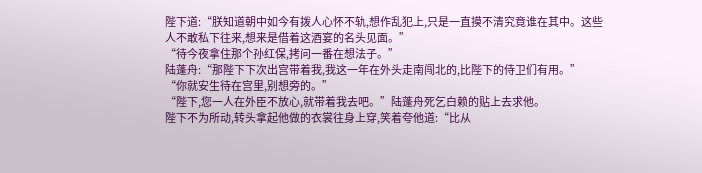陛下道:“朕知道朝中如今有拨人心怀不轨,想作乱犯上,只是一直摸不清究竟谁在其中。这些人不敢私下往来,想来是借着这酒宴的名头见面。”
“待今夜拿住那个孙红保,拷问一番在想法子。”
陆蓬舟:“那陛下下次出宫带着我,我这一年在外头走南闯北的,比陛下的侍卫们有用。”
“你就安生待在宫里,别想旁的。”
“陛下,您一人在外臣不放心,就带着我去吧。”陆蓬舟死乞白赖的贴上去求他。
陛下不为所动,转头拿起他做的衣裳往身上穿,笑着夸他道:“比从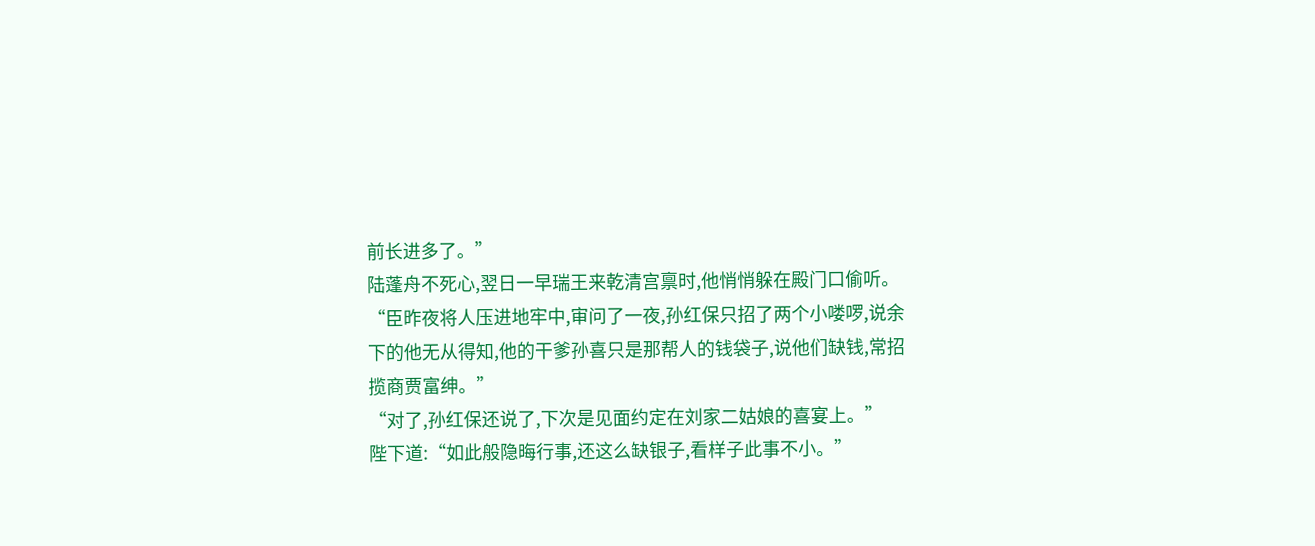前长进多了。”
陆蓬舟不死心,翌日一早瑞王来乾清宫禀时,他悄悄躲在殿门口偷听。
“臣昨夜将人压进地牢中,审问了一夜,孙红保只招了两个小喽啰,说余下的他无从得知,他的干爹孙喜只是那帮人的钱袋子,说他们缺钱,常招揽商贾富绅。”
“对了,孙红保还说了,下次是见面约定在刘家二姑娘的喜宴上。”
陛下道:“如此般隐晦行事,还这么缺银子,看样子此事不小。”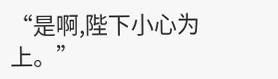“是啊,陛下小心为上。”